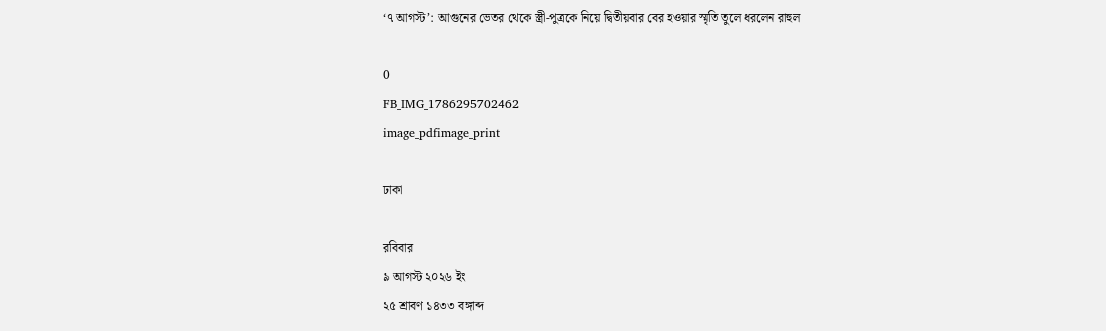‘৭ আগস্ট’: আগুনের ভেতর থেকে স্ত্রী-পুত্রকে নিয়ে দ্বিতীয়বার বের হওয়ার স্মৃতি তুলে ধরলেন রাহুল

0
FB_IMG_1786295702462
image_pdfimage_print

ঢাকা

রবিবার
৯ আগস্ট ২০২৬ ইং
২৫ শ্রাবণ ১৪৩৩ বঙ্গাব্দ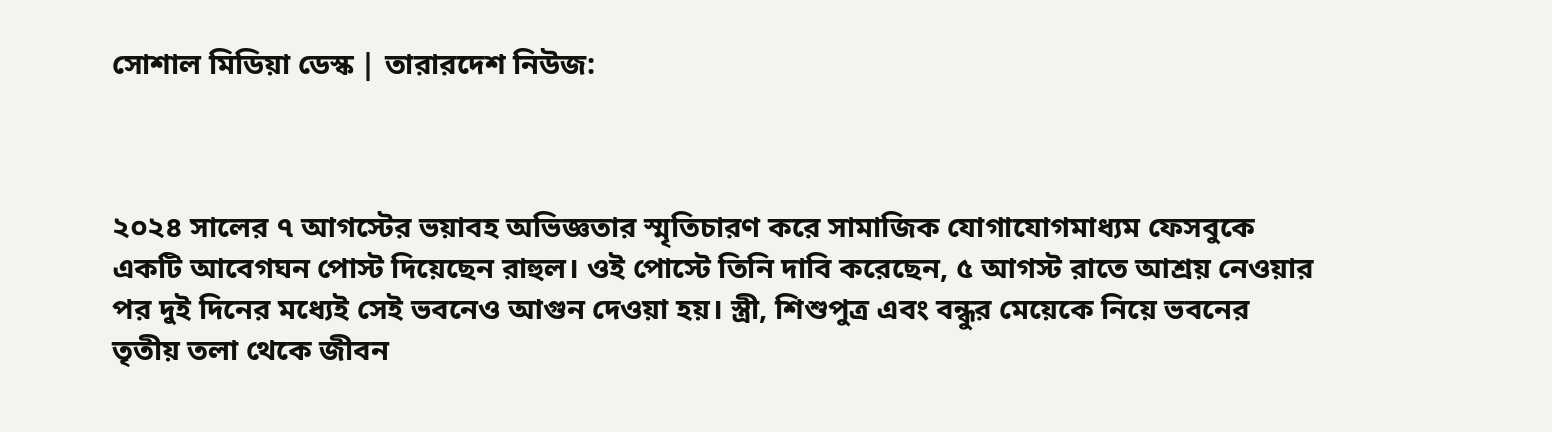সোশাল মিডিয়া ডেস্ক | তারারদেশ নিউজ:



২০২৪ সালের ৭ আগস্টের ভয়াবহ অভিজ্ঞতার স্মৃতিচারণ করে সামাজিক যোগাযোগমাধ্যম ফেসবুকে একটি আবেগঘন পোস্ট দিয়েছেন রাহুল। ওই পোস্টে তিনি দাবি করেছেন, ৫ আগস্ট রাতে আশ্রয় নেওয়ার পর দুই দিনের মধ্যেই সেই ভবনেও আগুন দেওয়া হয়। স্ত্রী, শিশুপুত্র এবং বন্ধুর মেয়েকে নিয়ে ভবনের তৃতীয় তলা থেকে জীবন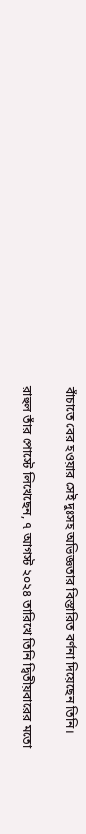বাঁচাতে বের হওয়ার সেই দুঃসহ অভিজ্ঞতার বিস্তারিত বর্ণনা দিয়েছেন তিনি।

রাহুল তাঁর পোস্টে লিখেছেন, ৭ আগস্ট ২০২৪ তারিখে তিনি দ্বিতীয়বারের মতো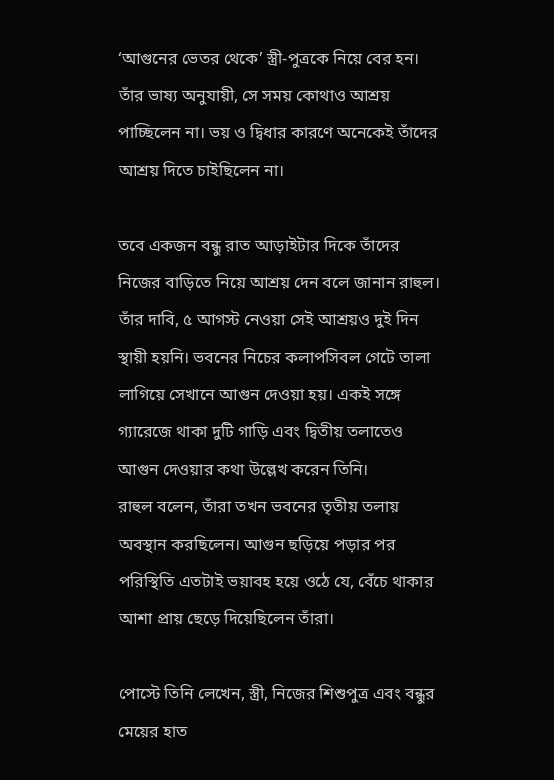‘আগুনের ভেতর থেকে’ স্ত্রী-পুত্রকে নিয়ে বের হন। তাঁর ভাষ্য অনুযায়ী, সে সময় কোথাও আশ্রয় পাচ্ছিলেন না। ভয় ও দ্বিধার কারণে অনেকেই তাঁদের আশ্রয় দিতে চাইছিলেন না।

তবে একজন বন্ধু রাত আড়াইটার দিকে তাঁদের নিজের বাড়িতে নিয়ে আশ্রয় দেন বলে জানান রাহুল। তাঁর দাবি, ৫ আগস্ট নেওয়া সেই আশ্রয়ও দুই দিন স্থায়ী হয়নি। ভবনের নিচের কলাপসিবল গেটে তালা লাগিয়ে সেখানে আগুন দেওয়া হয়। একই সঙ্গে গ্যারেজে থাকা দুটি গাড়ি এবং দ্বিতীয় তলাতেও আগুন দেওয়ার কথা উল্লেখ করেন তিনি।
রাহুল বলেন, তাঁরা তখন ভবনের তৃতীয় তলায় অবস্থান করছিলেন। আগুন ছড়িয়ে পড়ার পর পরিস্থিতি এতটাই ভয়াবহ হয়ে ওঠে যে, বেঁচে থাকার আশা প্রায় ছেড়ে দিয়েছিলেন তাঁরা।

পোস্টে তিনি লেখেন, স্ত্রী, নিজের শিশুপুত্র এবং বন্ধুর মেয়ের হাত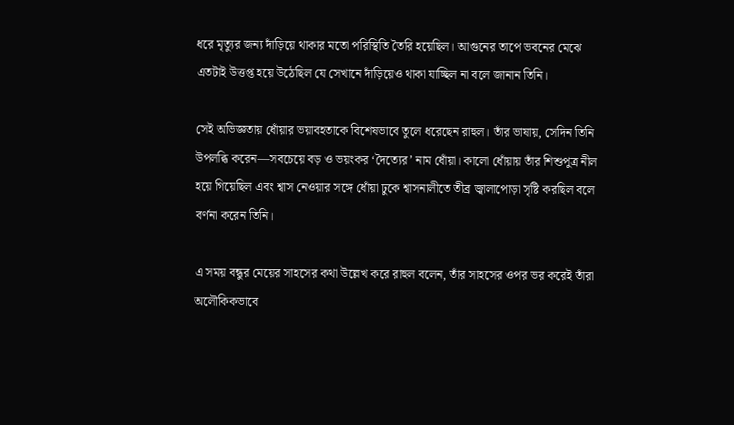ধরে মৃত্যুর জন্য দাঁড়িয়ে থাকার মতো পরিস্থিতি তৈরি হয়েছিল। আগুনের তাপে ভবনের মেঝে এতটাই উত্তপ্ত হয়ে উঠেছিল যে সেখানে দাঁড়িয়েও থাকা যাচ্ছিল না বলে জানান তিনি।

সেই অভিজ্ঞতায় ধোঁয়ার ভয়াবহতাকে বিশেষভাবে তুলে ধরেছেন রাহুল। তাঁর ভাষায়, সেদিন তিনি উপলব্ধি করেন—সবচেয়ে বড় ও ভয়ংকর ‘দৈত্যের’ নাম ধোঁয়া। কালো ধোঁয়ায় তাঁর শিশুপুত্র নীল হয়ে গিয়েছিল এবং শ্বাস নেওয়ার সঙ্গে ধোঁয়া ঢুকে শ্বাসনালীতে তীব্র জ্বালাপোড়া সৃষ্টি করছিল বলে বর্ণনা করেন তিনি।

এ সময় বন্ধুর মেয়ের সাহসের কথা উল্লেখ করে রাহুল বলেন, তাঁর সাহসের ওপর ভর করেই তাঁরা অলৌকিকভাবে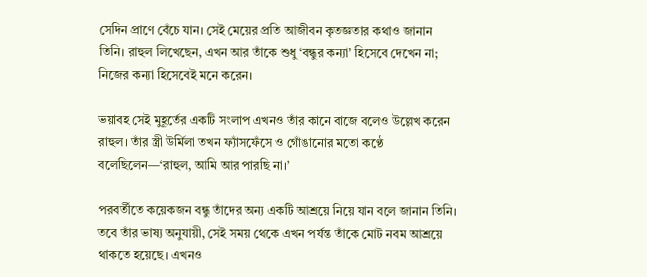সেদিন প্রাণে বেঁচে যান। সেই মেয়ের প্রতি আজীবন কৃতজ্ঞতার কথাও জানান তিনি। রাহুল লিখেছেন, এখন আর তাঁকে শুধু ‘বন্ধুর কন্যা’ হিসেবে দেখেন না; নিজের কন্যা হিসেবেই মনে করেন।

ভয়াবহ সেই মুহূর্তের একটি সংলাপ এখনও তাঁর কানে বাজে বলেও উল্লেখ করেন রাহুল। তাঁর স্ত্রী উর্মিলা তখন ফ্যাঁসফেঁসে ও গোঁঙানোর মতো কণ্ঠে বলেছিলেন—‘রাহুল, আমি আর পারছি না।’

পরবর্তীতে কয়েকজন বন্ধু তাঁদের অন্য একটি আশ্রয়ে নিয়ে যান বলে জানান তিনি। তবে তাঁর ভাষ্য অনুযায়ী, সেই সময় থেকে এখন পর্যন্ত তাঁকে মোট নবম আশ্রয়ে থাকতে হয়েছে। এখনও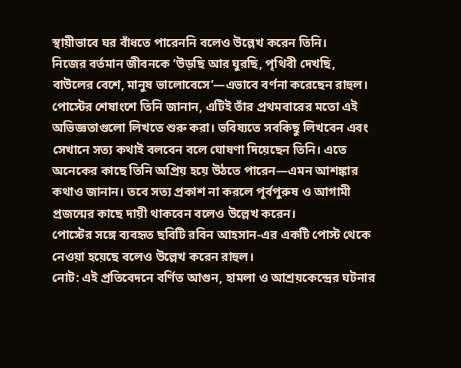স্থায়ীভাবে ঘর বাঁধতে পারেননি বলেও উল্লেখ করেন তিনি।
নিজের বর্তমান জীবনকে ‘উড়ছি আর ঘুরছি, পৃথিবী দেখছি, বাউলের বেশে, মানুষ ভালোবেসে’—এভাবে বর্ণনা করেছেন রাহুল।
পোস্টের শেষাংশে তিনি জানান, এটিই তাঁর প্রথমবারের মতো এই অভিজ্ঞতাগুলো লিখতে শুরু করা। ভবিষ্যতে সবকিছু লিখবেন এবং সেখানে সত্য কথাই বলবেন বলে ঘোষণা দিয়েছেন তিনি। এতে অনেকের কাছে তিনি অপ্রিয় হয়ে উঠতে পারেন—এমন আশঙ্কার কথাও জানান। তবে সত্য প্রকাশ না করলে পূর্বপুরুষ ও আগামী প্রজন্মের কাছে দায়ী থাকবেন বলেও উল্লেখ করেন।
পোস্টের সঙ্গে ব্যবহৃত ছবিটি রবিন আহসান-এর একটি পোস্ট থেকে নেওয়া হয়েছে বলেও উল্লেখ করেন রাহুল।
নোট: এই প্রতিবেদনে বর্ণিত আগুন, হামলা ও আশ্রয়কেন্দ্রের ঘটনার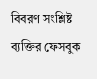বিবরণ সংশ্লিষ্ট ব্যক্তির ফেসবুক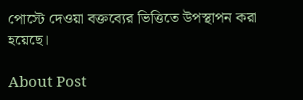পোস্টে দেওয়া বক্তব্যের ভিত্তিতে উপস্থাপন করা হয়েছে।

About Post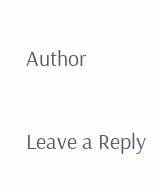Author

Leave a Reply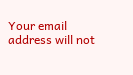Your email address will not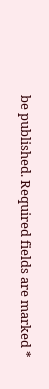be published. Required fields are marked *